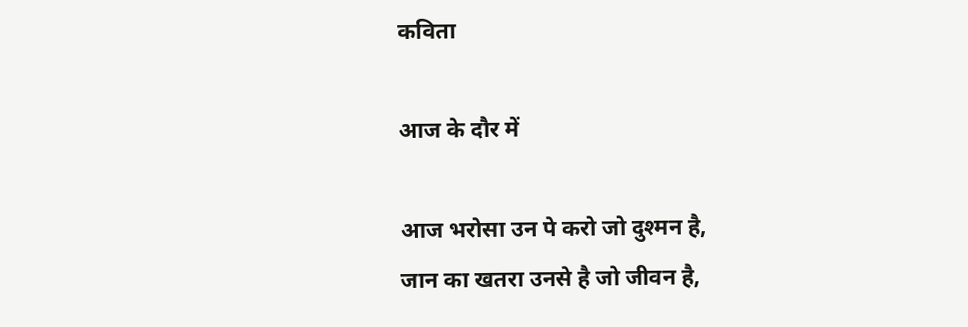कविता

आज के दौर में

आज भरोसा उन पे करो जो दुश्मन है,
जान का खतरा उनसे है जो जीवन है,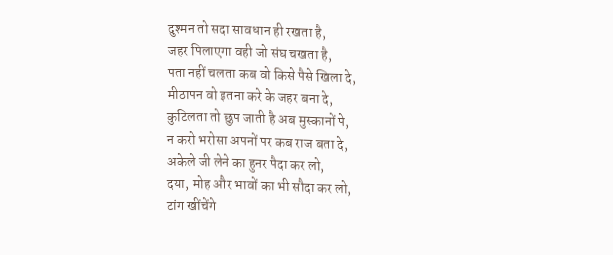दुश्मन तो सदा सावधान ही रखता है,
जहर पिलाएगा वही जो संघ चखता है,
पता नहीं चलता कब वो किसे पैसे खिला दे,
मीठापन वो इतना करे के जहर बना दे,
कुटिलता तो छुप जाती है अब मुस्कानों पे,
न करो भरोसा अपनों पर कब राज बता दे,
अकेले जी लेने का हुनर पैदा कर लो,
दया, मोह और भावों का भी सौदा कर लो,
टांग खींचेंगे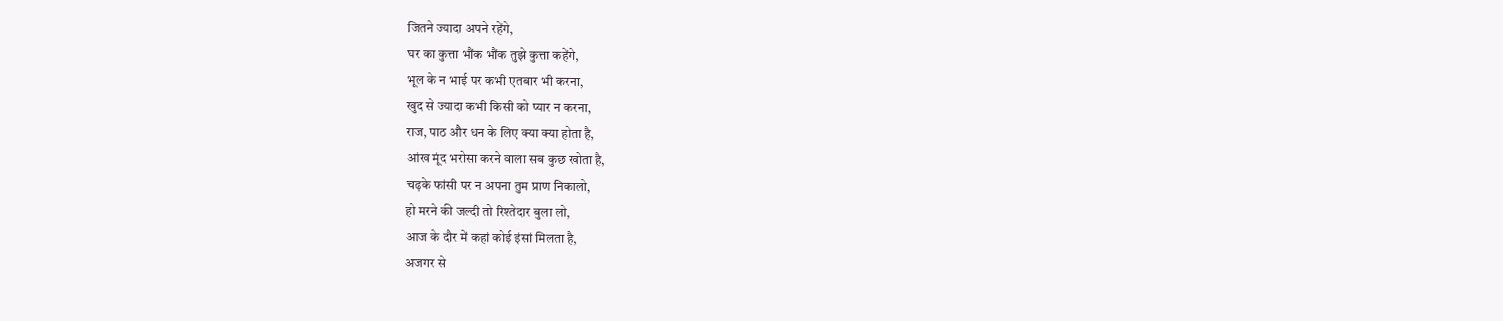जितने ज्यादा अपने रहेंगे,
घर का कुत्ता भौंक भौंक तुझे कुत्ता कहेंगे,
भूल के न भाई पर कभी एतबार भी करना,
खुद से ज्यादा कभी किसी को प्यार न करना,
राज, पाठ और धन के लिए क्या क्या होता है,
आंख मूंद भरोसा करने वाला सब कुछ खोता है,
चढ़के फांसी पर न अपना तुम प्राण निकालो,
हो मरने की जल्दी तो रिश्तेदार बुला लो,
आज के दौर में कहां कोई इंसां मिलता है,
अजगर से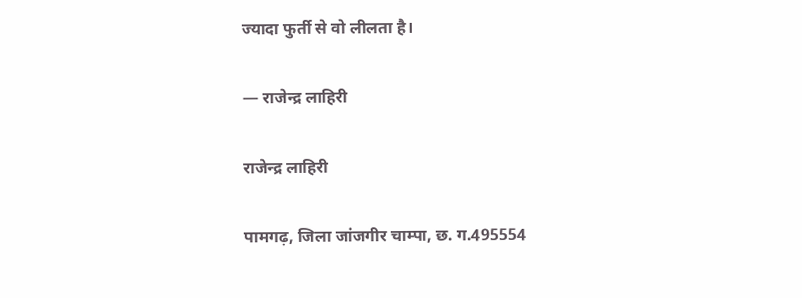ज्यादा फुर्ती से वो लीलता है।

— राजेन्द्र लाहिरी

राजेन्द्र लाहिरी

पामगढ़, जिला जांजगीर चाम्पा, छ. ग.495554